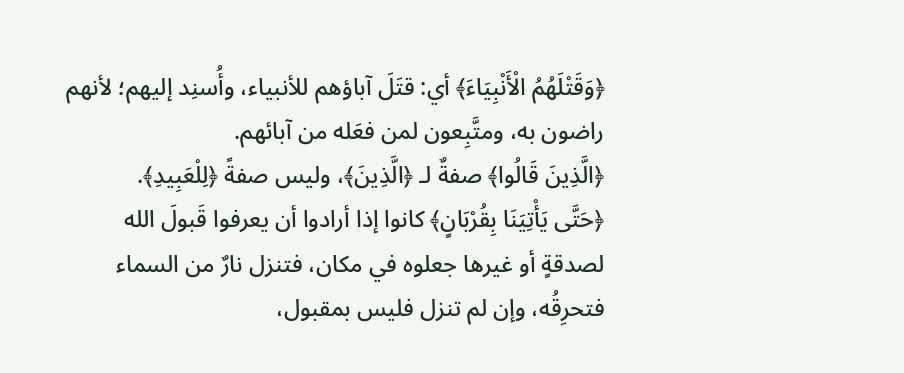﴿وَقَتْلَهُمُ الْأَنْبِيَاءَ﴾ أي: قتَلَ آباؤهم للأنبياء، وأُسنِد إليهم؛ لأنهم راضون به، ومتَّبِعون لمن فعَله من آبائهم.
﴿الَّذِينَ قَالُوا﴾ صفةٌ لـ ﴿الَّذِينَ﴾، وليس صفةً ﴿لِلْعَبِيدِ﴾.
﴿حَتَّى يَأْتِيَنَا بِقُرْبَانٍ﴾ كانوا إذا أرادوا أن يعرفوا قَبولَ الله لصدقةٍ أو غيرها جعلوه في مكان، فتنزل نارٌ من السماء فتحرِقُه، وإن لم تنزل فليس بمقبول،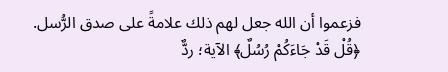فزعموا أن الله جعل لهم ذلك علامةً على صدق الرُّسل.
﴿قُلْ قَدْ جَاءَكُمْ رُسُلٌ﴾ الآية؛ ردٌّ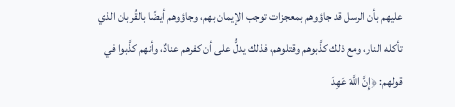عليهم بأن الرسل قد جاؤوهم بمعجزات توجب الإيمان بهم، وجاؤوهم أيضًا بالقُربان الذي تأكله النار، ومع ذلك كذَّبوهم وقتلوهم، فذلك يدلُّ على أن كفرهم عنادٌ، وأنهم كذَّبوا في قولهم: ﴿إِنَّ اللَّهَ عَهِدَ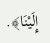إِلَيْنَا﴾.